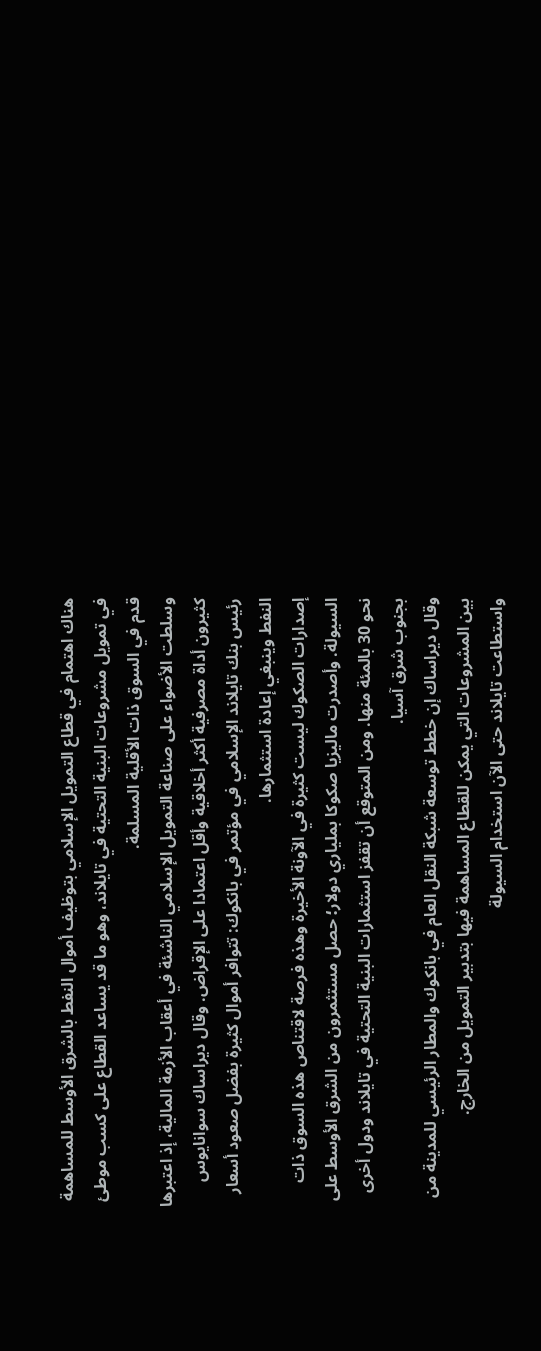هناك اهتمام في قطاع التمويل الإسلامي بتوظيف أموال النفط بالشرق الأوسط للمساهمة في تمويل مشروعات البنية التحتية في تايلاند، وهو ما قد يساعد القطاع على كسب موطئ قدم في السوق ذات الأقلية المسلمة.
وسلطت الأضواء على صناعة التمويل الإسلامي الناشئة في أعقاب الأزمة المالية، إذ اعتبرها كثيرون أداة مصرفية أكثر أخلاقية وأقل اعتمادا على الإقراض. وقال ديراساك سوانايوس رئيس بنك تايلاند الإسلامي في مؤتمر في بانكوك: تتوافر أموال كثيرة بفضل صعود أسعار النفط وينبغي إعادة استثمارها.
إصدارات الصكوك ليست كثيرة في الآونة الأخيرة وهذه فرصة لاقتناص هذه السوق ذات السيولة. وأصدرت ماليزيا صكوكا بملياري دولار؛ حصل مستثمرون من الشرق الأوسط على نحو 30 بالمئة منها. ومن المتوقع أن تقفز استثمارات البنية التحتية في تايلاند ودول أخرى بجنوب شرق آسيا.
وقال ديراساك إن خطط توسعة شبكة النقل العام في بانكوك والمطار الرئيسي للمدينة من بين المشروعات التي يمكن للقطاع المساهمة فيها بتدبير التمويل من الخارج.
واستطاعت تايلاند حتى الآن استخدام السيولة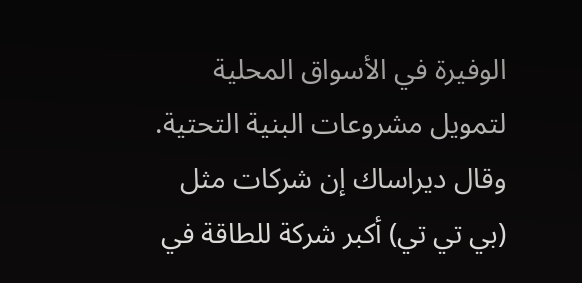الوفيرة في الأسواق المحلية لتمويل مشروعات البنية التحتية.
وقال ديراساك إن شركات مثل (بي تي تي) أكبر شركة للطاقة في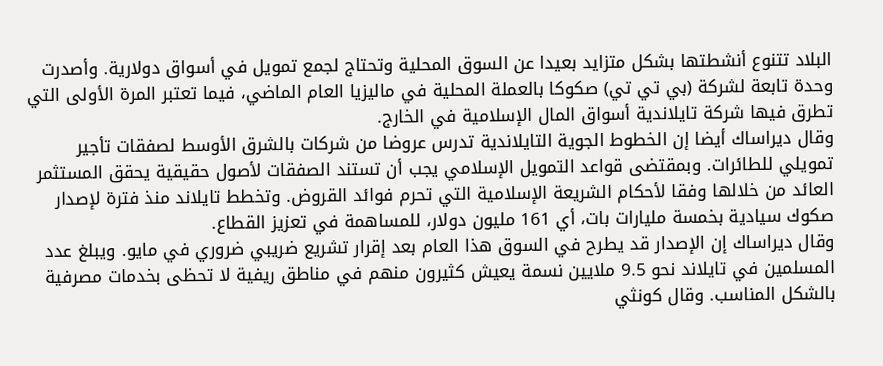البلاد تتنوع أنشطتها بشكل متزايد بعيدا عن السوق المحلية وتحتاج لجمع تمويل في أسواق دولارية. وأصدرت وحدة تابعة لشركة (بي تي تي) صكوكا بالعملة المحلية في ماليزيا العام الماضي، فيما تعتبر المرة الأولى التي تطرق فيها شركة تايلاندية أسواق المال الإسلامية في الخارج.
وقال ديراساك أيضا إن الخطوط الجوية التايلاندية تدرس عروضا من شركات بالشرق الأوسط لصفقات تأجير تمويلي للطائرات. وبمقتضى قواعد التمويل الإسلامي يجب أن تستند الصفقات لأصول حقيقية يحقق المستثمر العائد من خلالها وفقا لأحكام الشريعة الإسلامية التي تحرم فوائد القروض. وتخطط تايلاند منذ فترة لإصدار صكوك سيادية بخمسة مليارات بات، أي 161 مليون دولار، للمساهمة في تعزيز القطاع.
وقال ديراساك إن الإصدار قد يطرح في السوق هذا العام بعد إقرار تشريع ضريبي ضروري في مايو. ويبلغ عدد المسلمين في تايلاند نحو 9.5 ملايين نسمة يعيش كثيرون منهم في مناطق ريفية لا تحظى بخدمات مصرفية بالشكل المناسب. وقال كونثي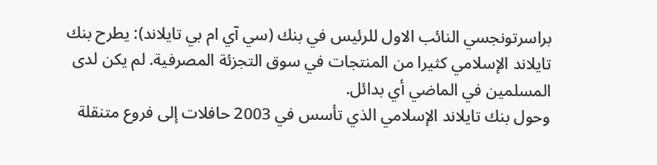براسرتونجسي النائب الاول للرئيس في بنك (سي آي ام بي تايلاند): يطرح بنك تايلاند الإسلامي كثيرا من المنتجات في سوق التجزئة المصرفية. لم يكن لدى المسلمين في الماضي أي بدائل.
وحول بنك تايلاند الإسلامي الذي تأسس في 2003 حافلات إلى فروع متنقلة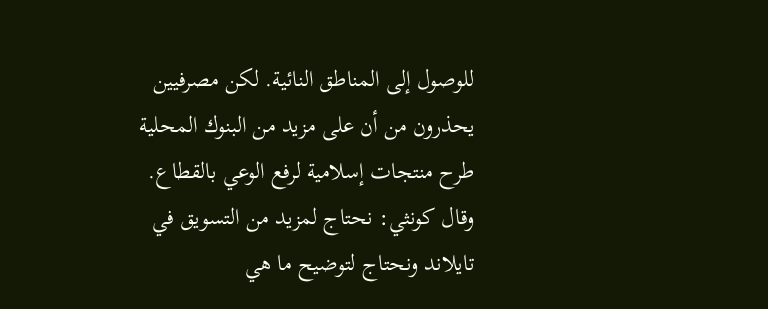للوصول إلى المناطق النائية. لكن مصرفيين يحذرون من أن على مزيد من البنوك المحلية طرح منتجات إسلامية لرفع الوعي بالقطاع. وقال كونثي: نحتاج لمزيد من التسويق في تايلاند ونحتاج لتوضيح ما هي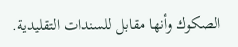الصكوك وأنها مقابل للسندات التقليدية.